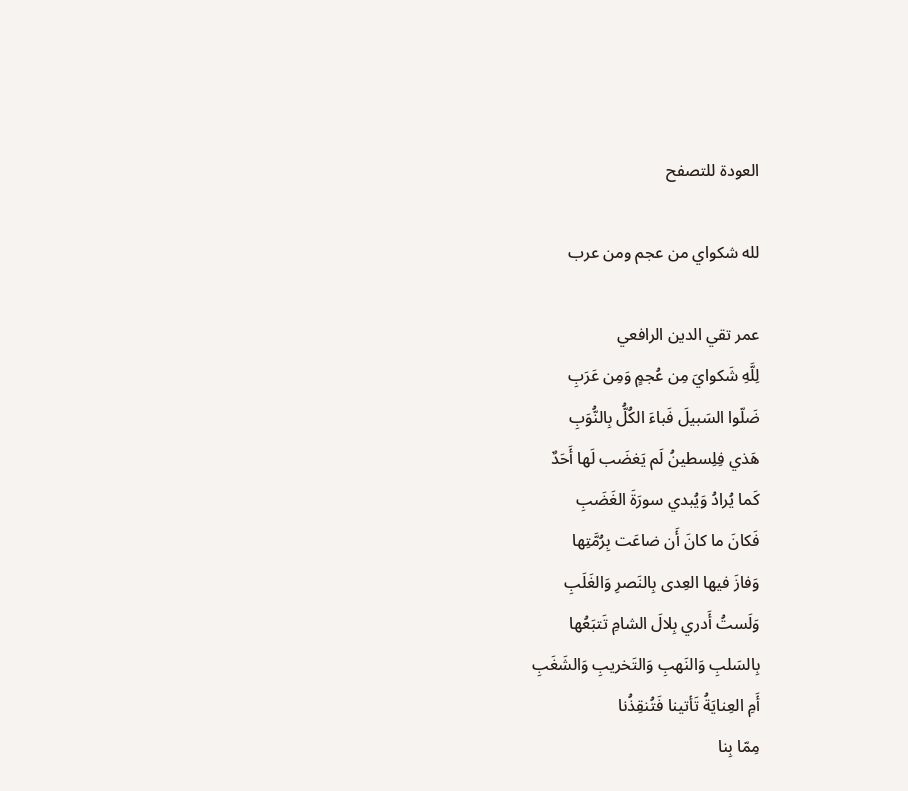العودة للتصفح

لله شكواي من عجم ومن عرب

عمر تقي الدين الرافعي
لِلَّهِ شَكوايَ مِن عُجمٍ وَمِن عَرَبِ
ضَلّوا السَبيلَ فَباءَ الكُلُّ بِالنُّوَبِ
هَذي فِلِسطينُ لَم يَغضَب لَها أَحَدٌ
كَما يُرادُ وَيُبدي سورَةَ الغَضَبِ
فَكانَ ما كانَ أَن ضاعَت بِرُمَّتِها
وَفازَ فيها العِدى بِالنَصرِ وَالغَلَبِ
وَلَستُ أَدري بِلالَ الشامِ تَتبَعُها
بِالسَلبِ وَالنَهبِ وَالتَخريبِ وَالشَغَبِ
أَمِ العِنايَةُ تَأتينا فَتُنقِذُنا
مِمّا بِنا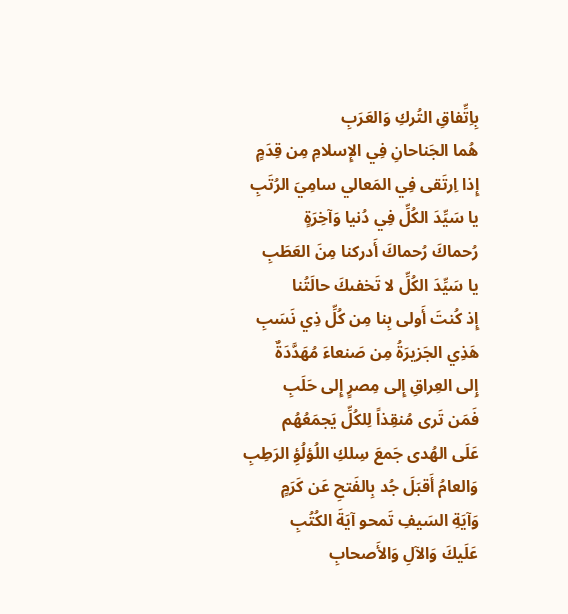بِاِتِّفاقِ التُركِ وَالعَرَبِ
هُما الجَناحانِ فِي الإِسلامِ مِن قِدَمٍ
إِذا اِرتَقى فِي المَعالي سامِيَ الرُتَبِ
يا سَيِّدَ الكُلِّ فِي دُنيا وَآخِرَةٍ
رُحماكَ رُحماكَ أَدركنا مِنَ العَطَبِ
يا سَيِّدَ الكُلِّ لا تَخفىكَ حالَتُنا
إِذ كُنتَ أَولى بِنا مِن كُلِّ ذِي نَسَبِ
هَذِي الجَزيرَةُ مِن صَنعاءَ مُهَدَّدَةٌ
إِلى العِراقِ إِلى مِصرٍ إِلى حَلَبِ
فَمَن تَرى مُنقِذاً لِلكُلِّ يَجمَعُهُم
عَلَى الهُدى جَمعَ سِلكِ اللُؤلُؤِ الرَطِبِ
وَالعامُ أَقبَلَ جُد بِالفَتحِ عَن كَرَمٍ
وَآيَةِ السَيفِ تَمحو آيَةَ الكُتُبِ
عَلَيكَ وَالآلِ وَالأَصحابِ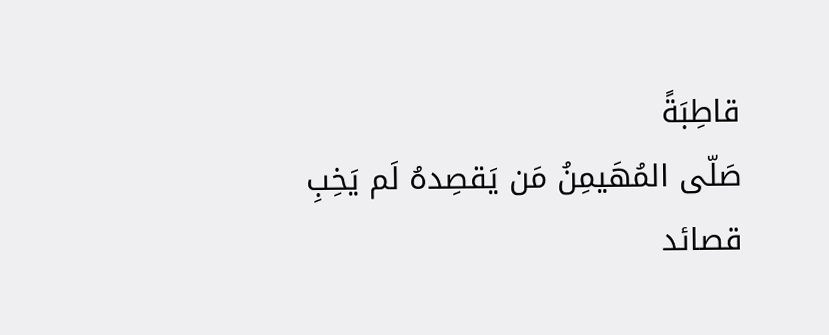قاطِبَةً
صَلّى المُهَيمِنُ مَن يَقصِدهُ لَم يَخِبِ
قصائد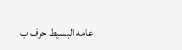عامه البسيط حرف ب